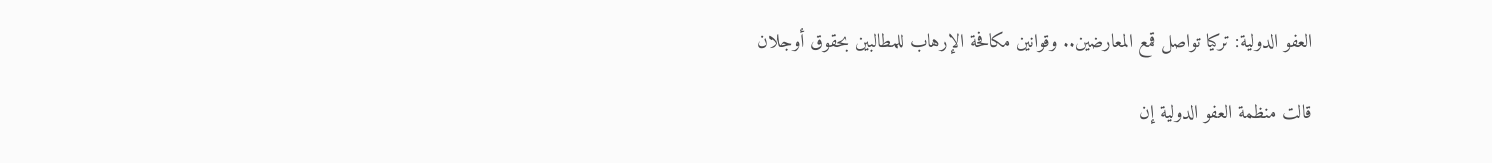العفو الدولية: تركيا تواصل قمع المعارضين.. وقوانين مكافحة الإرهاب للمطالبين بحقوق أوجلان

قالت منظمة العفو الدولية إن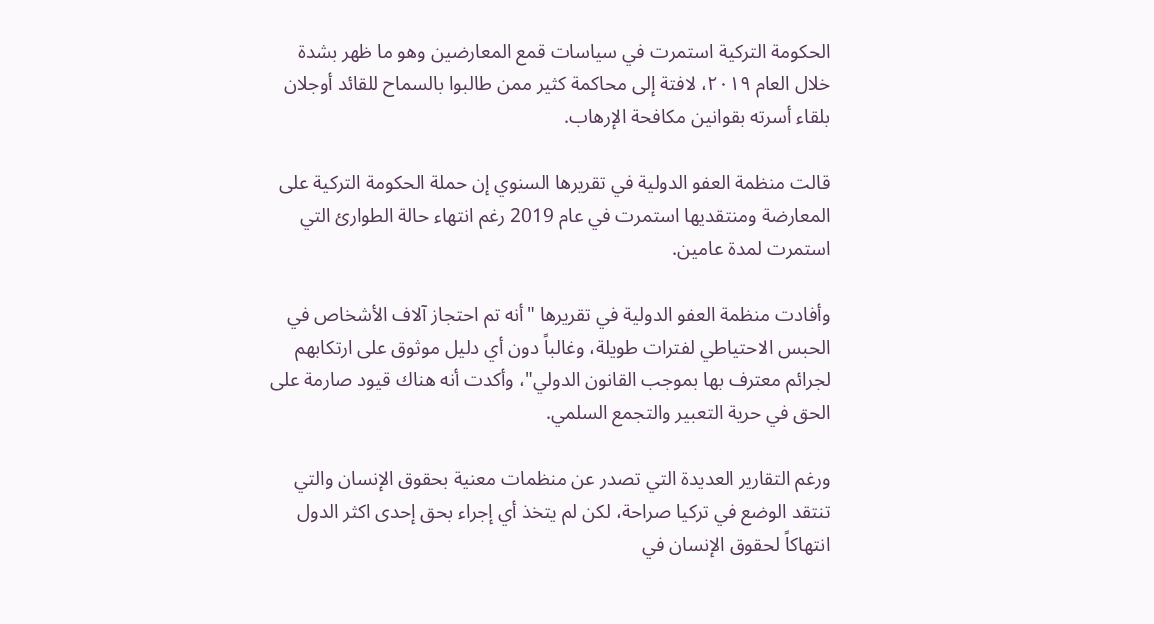الحكومة التركية استمرت في سياسات قمع المعارضين وهو ما ظهر بشدة خلال العام ٢٠١٩، لافتة إلى محاكمة كثير ممن طالبوا بالسماح للقائد أوجلان بلقاء أسرته بقوانين مكافحة الإرهاب.

قالت منظمة العفو الدولية في تقريرها السنوي إن حملة الحكومة التركية على المعارضة ومنتقديها استمرت في عام 2019 رغم انتهاء حالة الطوارئ التي استمرت لمدة عامين.

وأفادت منظمة العفو الدولية في تقريرها "أنه تم احتجاز آلاف الأشخاص في الحبس الاحتياطي لفترات طويلة، وغالباً دون أي دليل موثوق على ارتكابهم لجرائم معترف بها بموجب القانون الدولي"، وأكدت أنه هناك قيود صارمة على الحق في حرية التعبير والتجمع السلمي.

ورغم التقارير العديدة التي تصدر عن منظمات معنية بحقوق الإنسان والتي تنتقد الوضع في تركيا صراحة، لكن لم يتخذ أي إجراء بحق إحدى اكثر الدول انتهاكاً لحقوق الإنسان في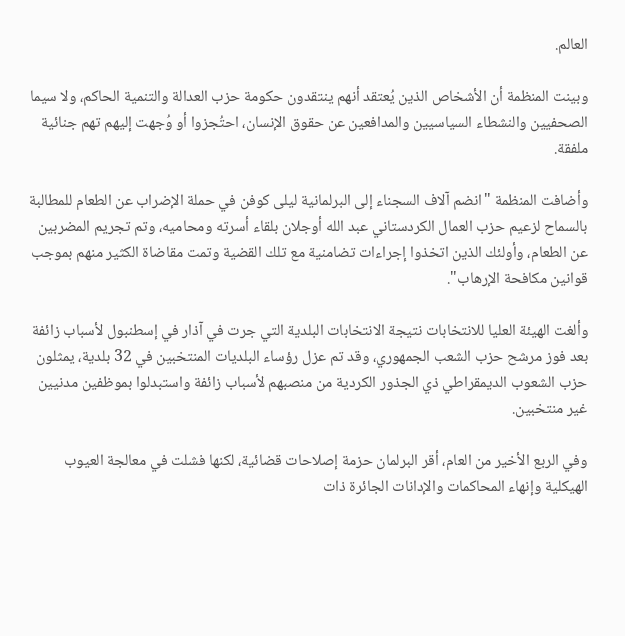العالم.

وبينت المنظمة أن الأشخاص الذين يُعتقد أنهم ينتقدون حكومة حزب العدالة والتنمية الحاكم، ولا سيما الصحفيين والنشطاء السياسيين والمدافعين عن حقوق الإنسان، احتُجزوا أو وُجهت إليهم تهم جنائية ملفقة.

وأضافت المنظمة "انضم آلاف السجناء إلى البرلمانية ليلى كوفن في حملة الإضراب عن الطعام للمطالبة بالسماح لزعيم حزب العمال الكردستاني عبد الله أوجلان بلقاء أسرته ومحاميه، وتم تجريم المضربين عن الطعام، وأولئك الذين اتخذوا إجراءات تضامنية مع تلك القضية وتمت مقاضاة الكثير منهم بموجب قوانين مكافحة الإرهاب".

وألغت الهيئة العليا للانتخابات نتيجة الانتخابات البلدية التي جرت في آذار في إسطنبول لأسباب زائفة بعد فوز مرشح حزب الشعب الجمهوري، وقد تم عزل رؤساء البلديات المنتخبين في 32 بلدية، يمثلون حزب الشعوب الديمقراطي ذي الجذور الكردية من منصبهم لأسباب زائفة واستبدلوا بموظفين مدنيين غير منتخبين.

وفي الربع الأخير من العام، أقر البرلمان حزمة إصلاحات قضائية، لكنها فشلت في معالجة العيوب الهيكلية وإنهاء المحاكمات والإدانات الجائرة ذات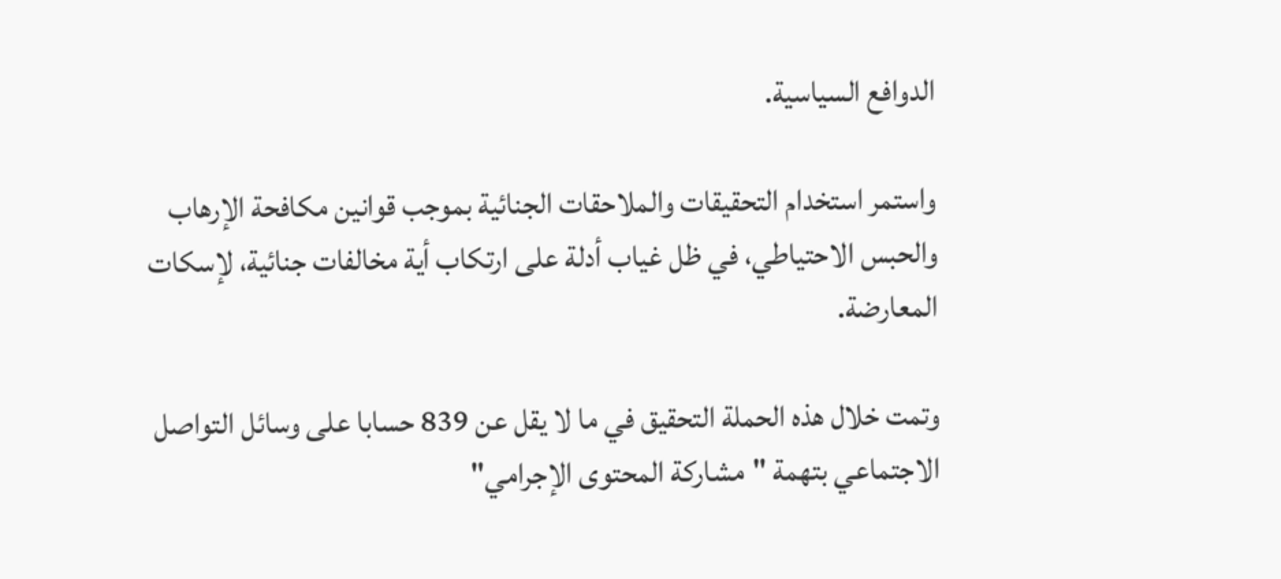الدوافع السياسية.

واستمر استخدام التحقيقات والملاحقات الجنائية بموجب قوانين مكافحة الإرهاب والحبس الاحتياطي، في ظل غياب أدلة على ارتكاب أية مخالفات جنائية، لإسكات المعارضة.

وتمت خلال هذه الحملة التحقيق في ما لا يقل عن 839 حسابا على وسائل التواصل الاجتماعي بتهمة "مشاركة المحتوى الإجرامي"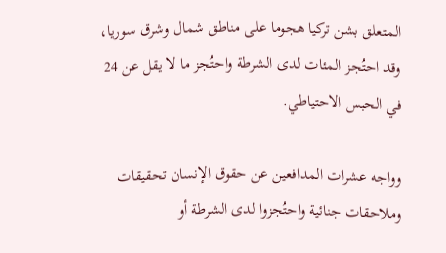المتعلق بشن تركيا هجوما على مناطق شمال وشرق سوريا، وقد احتُجز المئات لدى الشرطة واحتُجز ما لا يقل عن 24 في الحبس الاحتياطي.

وواجه عشرات المدافعين عن حقوق الإنسان تحقيقات وملاحقات جنائية واحتُجزوا لدى الشرطة أو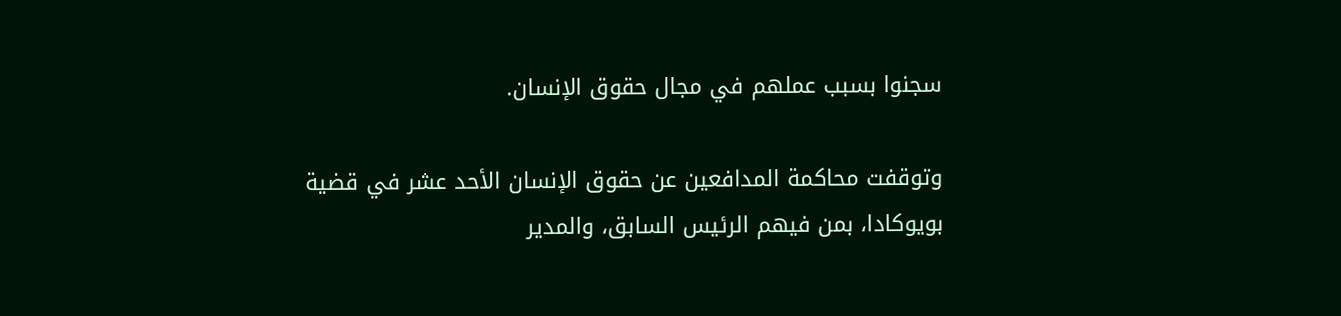سجنوا بسبب عملهم في مجال حقوق الإنسان.

وتوقفت محاكمة المدافعين عن حقوق الإنسان الأحد عشر في قضية بويوكادا، بمن فيهم الرئيس السابق، والمدير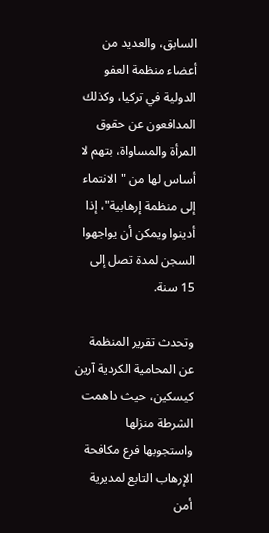السابق، والعديد من أعضاء منظمة العفو الدولية في تركيا، وكذلك المدافعون عن حقوق المرأة والمساواة، بتهم لا أساس لها من "الانتماء إلى منظمة إرهابية"، إذا أدينوا ويمكن أن يواجهوا السجن لمدة تصل إلى 15 سنة.

وتحدث تقرير المنظمة عن المحامية الكردية آرين كيسكين، حيث داهمت الشرطة منزلها واستجوبها فرع مكافحة الإرهاب التابع لمديرية أمن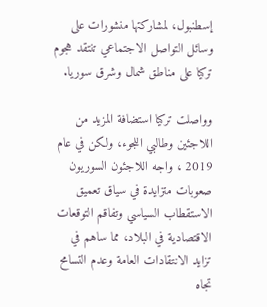إسطنبول، لمشاركتها منشورات على وسائل التواصل الاجتماعي تنتقد هجوم تركيا على مناطق شمال وشرق سوريا.

وواصلت تركيا استضافة المزيد من اللاجئين وطالبي اللجوء، ولكن في عام 2019 ، واجه اللاجئون السوريون صعوبات متزايدة في سياق تعميق الاستقطاب السياسي وتفاقم التوقعات الاقتصادية في البلاد، مما ساهم في تزايد الانتقادات العامة وعدم التسامح تجاه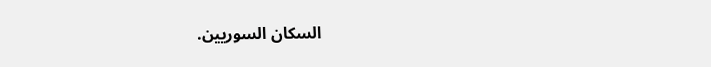السكان السوريين.